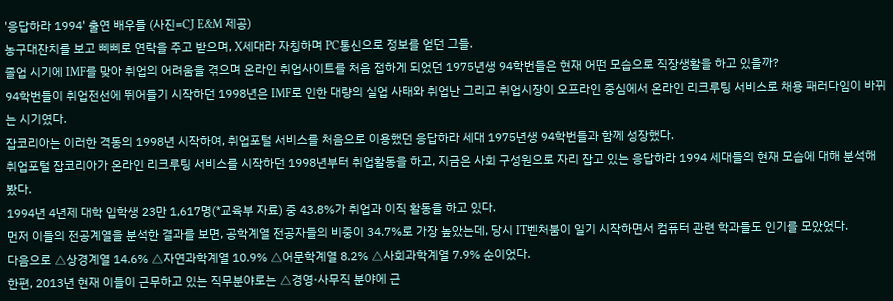'응답하라 1994' 출연 배우들 (사진=CJ E&M 제공)
농구대잔치를 보고 삐삐로 연락을 주고 받으며, X세대라 자칭하며 PC통신으로 정보를 얻던 그들.
졸업 시기에 IMF를 맞아 취업의 어려움을 겪으며 온라인 취업사이트를 처음 접하게 되었던 1975년생 94학번들은 현재 어떤 모습으로 직장생활을 하고 있을까?
94학번들이 취업전선에 뛰어들기 시작하던 1998년은 IMF로 인한 대량의 실업 사태와 취업난 그리고 취업시장이 오프라인 중심에서 온라인 리크루팅 서비스로 채용 패러다임이 바뀌는 시기였다.
잡코리아는 이러한 격동의 1998년 시작하여, 취업포털 서비스를 처음으로 이용했던 응답하라 세대 1975년생 94학번들과 함께 성장했다.
취업포털 잡코리아가 온라인 리크루팅 서비스를 시작하던 1998년부터 취업활동을 하고, 지금은 사회 구성원으로 자리 잡고 있는 응답하라 1994 세대들의 현재 모습에 대해 분석해 봤다.
1994년 4년제 대학 입학생 23만 1,617명(*교육부 자료) 중 43.8%가 취업과 이직 활동을 하고 있다.
먼저 이들의 전공계열을 분석한 결과를 보면, 공학계열 전공자들의 비중이 34.7%로 가장 높았는데, 당시 IT벤처붐이 일기 시작하면서 컴퓨터 관련 학과들도 인기를 모았었다.
다음으로 △상경계열 14.6% △자연과학계열 10.9% △어문학계열 8.2% △사회과학계열 7.9% 순이었다.
한편, 2013년 현재 이들이 근무하고 있는 직무분야로는 △경영·사무직 분야에 근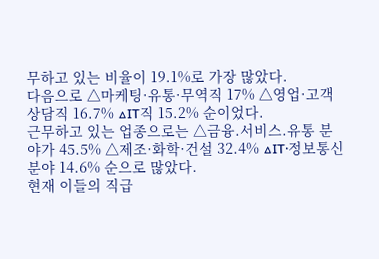무하고 있는 비율이 19.1%로 가장 많았다.
다음으로 △마케팅·유통·무역직 17% △영업·고객상담직 16.7% △IT직 15.2% 순이었다.
근무하고 있는 업종으로는 △금융.서비스.유통 분야가 45.5% △제조·화학·건설 32.4% △IT·정보통신분야 14.6% 순으로 많았다.
현재 이들의 직급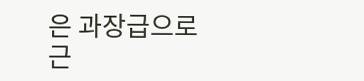은 과장급으로 근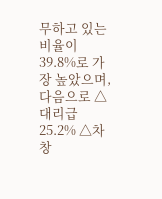무하고 있는 비율이 39.8%로 가장 높았으며, 다음으로 △대리급 25.2% △차창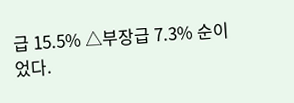급 15.5% △부장급 7.3% 순이었다.